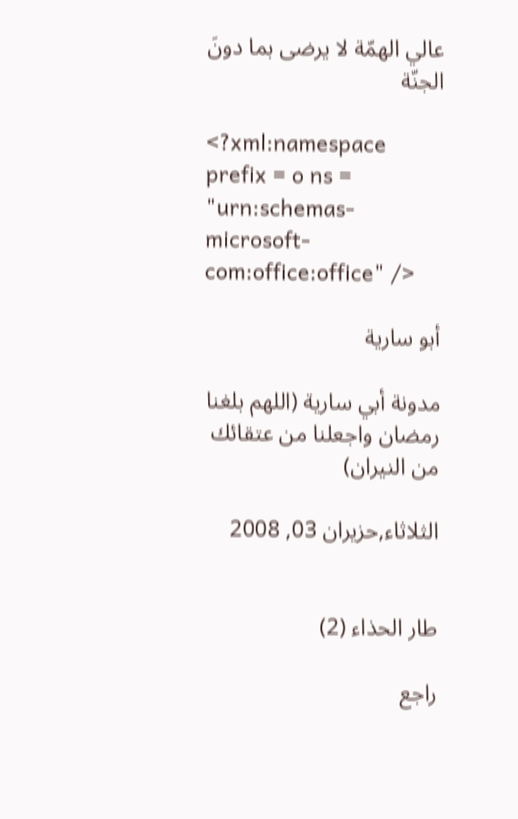عالي الهمّة لا يرضى بما دونَ الجنّة

<?xml:namespace prefix = o ns = "urn:schemas-microsoft-com:office:office" />

أبو سارية

مدونة أبي سارية (اللهم بلغنا رمضان واجعلنا من عتقائك من النيران)

الثلاثاء,حزيران 03, 2008


طار الحذاء (2)

راجع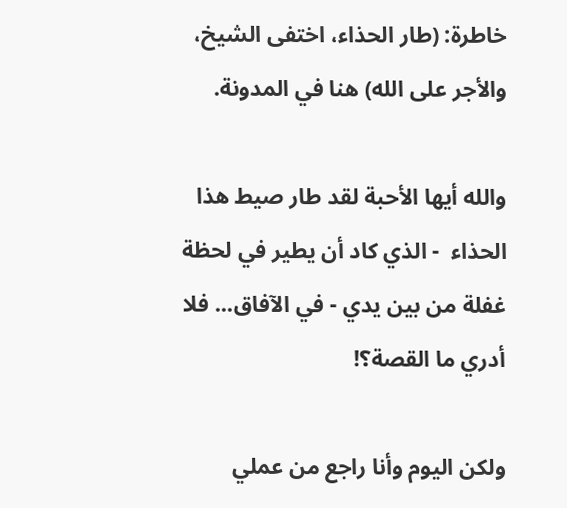خاطرة: (طار الحذاء، اختفى الشيخ، والأجر على الله) هنا في المدونة.

والله أيها الأحبة لقد طار صيط هذا الحذاء  - الذي كاد أن يطير في لحظة غفلة من بين يدي - في الآفاق... فلا أدري ما القصة؟!

ولكن اليوم وأنا راجع من عملي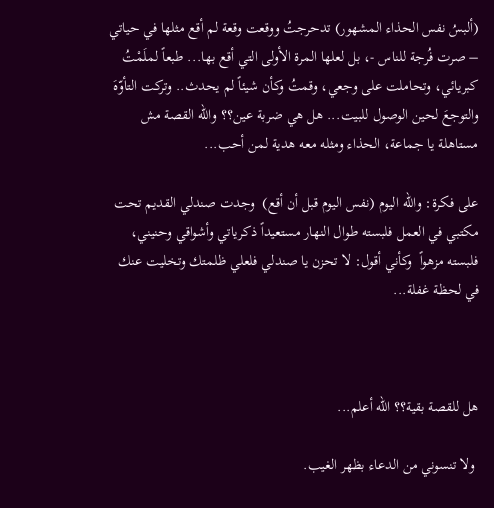(ألبسُ نفس الحذاء المشهور) تدحرجتُ ووقعت وقعة لم أقع مثلها في حياتي – صرت فُرجة للناس -، بل لعلها المرة الأولى التي أقع بها... طبعاً لملَمْتُ كبريائي، وتحاملت على وجعي، وقمتُ وكأن شيئاً لم يحدث.. وتركت التأوّهَ والتوجعَ لحين الوصول للبيت... هل هي ضربة عين؟؟ والله القصة مش مستاهلة يا جماعة، الحذاء ومثله معه هدية لمن أحب...

على فكرة: والله اليوم (نفس اليوم قبل أن أقع)  وجدت صندلي القديم تحت مكتبي في العمل فلبسته طوال النهار مستعيداً ذكرياتي وأشواقي وحنيني، فلبسته مزهواً  وكأني أقول: لا تحزن يا صندلي فلعلي ظلمتك وتخليت عنك في لحظة غفلة...



هل للقصة بقية؟؟ الله أعلم...

 ولا تنسوني من الدعاء بظهر الغيب.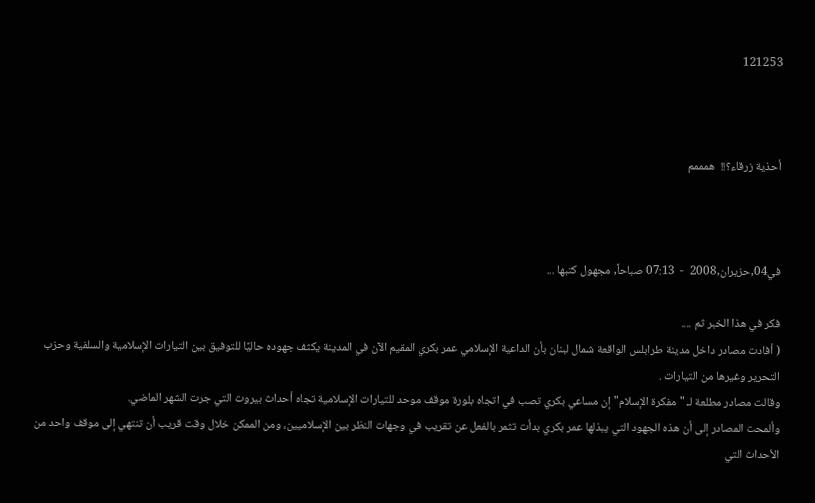121253



أحذية زرقاء؟!!  همممم



في04,حزيران,2008  -  07:13 صباحاً, مجهول كتبها ...

فكر في هذا الخبر ثم ....
( أفادت مصادر داخل مدينة طرابلس الواقعة شمال لبنان بأن الداعية الإسلامي عمر بكري المقيم الآن في المدينة يكثف جهوده حاليًا للتوفيق بين التيارات الإسلامية والسلفية وحزب التحرير وغيرها من التيارات .
وقالت مصادر مطلعة لـ "مفكرة الإسلام" إن مساعي بكري تصب في اتجاه بلورة موقف موحد للتيارات الإسلامية تجاه أحداث بيروت التي جرت الشهر الماضي.
وألمحت المصادر إلى أن هذه الجهود التي يبذلها عمر بكري بدأت تثمر بالفعل عن تقريب في وجهات النظر بين الإسلاميين، ومن الممكن خلال وقت قريب أن تنتهي إلى موقف واحد من الأحداث التي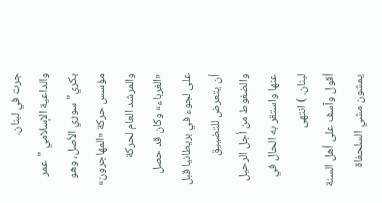جرت في لبنان.
والداعية الإسلامي "عمر بكري" سوري الأصل، وهو مؤسس حركة «المهاجرون» والمرشد العام لحركة «الغرباء» وكان قد حصل على لجوء في بريطانيا قبل أن يتعرض للتضييق والضغوط من أجل الرحيل عنها واستقر به الحال في لبنان. ) انتهى
أقول وآسف على أهل السنة يمشون مشي السلحفاة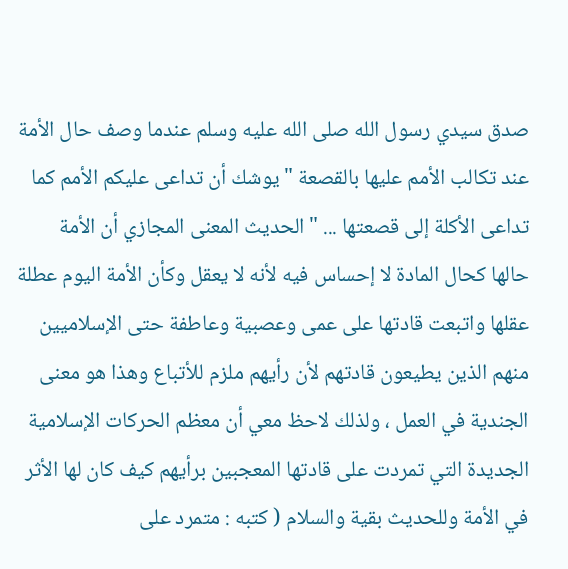صدق سيدي رسول الله صلى الله عليه وسلم عندما وصف حال الأمة عند تكالب الأمم عليها بالقصعة " يوشك أن تداعى عليكم الأمم كما تداعى الأكلة إلى قصعتها ... " الحديث المعنى المجازي أن الأمة حالها كحال المادة لا إحساس فيه لأنه لا يعقل وكأن الأمة اليوم عطلة عقلها واتبعت قادتها على عمى وعصبية وعاطفة حتى الإسلاميين منهم الذين يطيعون قادتهم لأن رأيهم ملزم للأتباع وهذا هو معنى الجندية في العمل ، ولذلك لاحظ معي أن معظم الحركات الإسلامية الجديدة التي تمردت على قادتها المعجبين برأيهم كيف كان لها الأثر في الأمة وللحديث بقية والسلام ( كتبه : متمرد على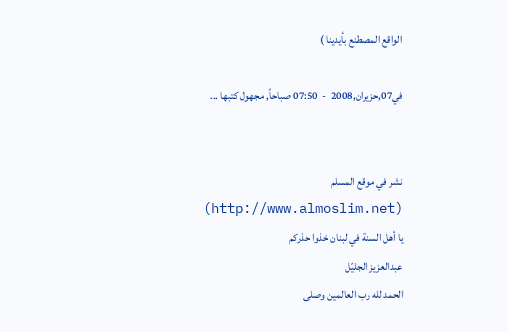الواقع المصطنع بأيدينا )

في07,حزيران,2008  -  07:50 صباحاً, مجهول كتبها ...


نشر في موقع المسلم (http://www.almoslim.net)
يا أهل السنة في لبنان خذوا حذركم
عبدالعزيز الجليّل
الحمد لله رب العالمين وصلى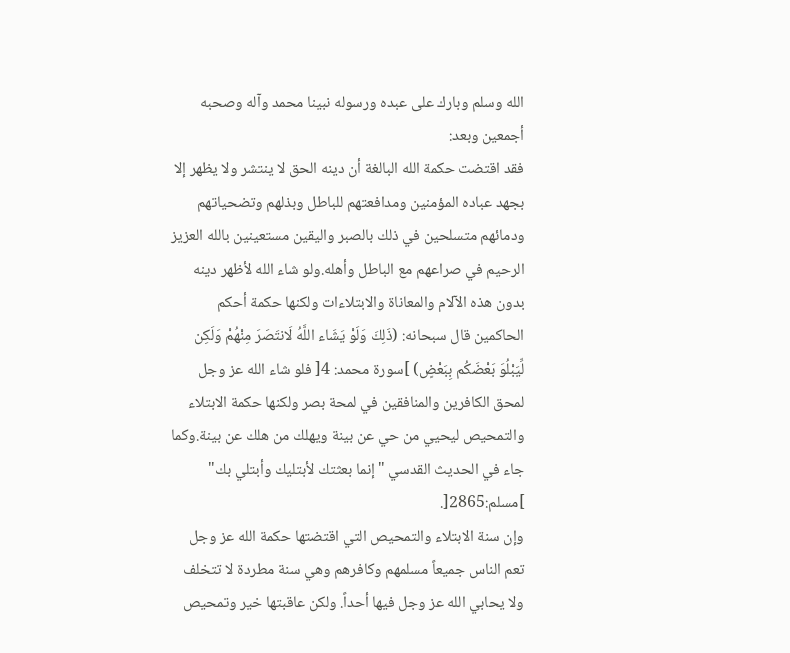الله وسلم وبارك على عبده ورسوله نبينا محمد وآله وصحبه أجمعين وبعد:
فقد اقتضت حكمة الله البالغة أن دينه الحق لا ينتشر ولا يظهر إلا بجهد عباده المؤمنين ومدافعتهم للباطل وبذلهم وتضحياتهم ودمائهم متسلحين في ذلك بالصبر واليقين مستعينين بالله العزيز الرحيم في صراعهم مع الباطل وأهله.ولو شاء الله لأظهر دينه بدون هذه الآلام والمعاناة والابتلاءات ولكنها حكمة أحكم الحاكمين قال سبحانه: (ذَلِكَ وَلَوْ يَشَاء اللَّهُ لَانتَصَرَ مِنْهُمْ وَلَكِن لِّيَبْلُوَ بَعْضَكُم بِبَعْضٍ) ]سورة محمد: 4[ فلو شاء الله عز وجل لمحق الكافرين والمنافقين في لمحة بصر ولكنها حكمة الابتلاء والتمحيص ليحيي من حي عن بينة ويهلك من هلك عن بينة.وكما جاء في الحديث القدسي "إنما بعثتك لأبتليك وأبتلي بك" ]مسلم:2865[.
وإن سنة الابتلاء والتمحيص التي اقتضتها حكمة الله عز وجل تعم الناس جميعاً مسلمهم وكافرهم وهي سنة مطردة لا تتخلف ولا يحابي الله عز وجل فيها أحداً. ولكن عاقبتها خير وتمحيص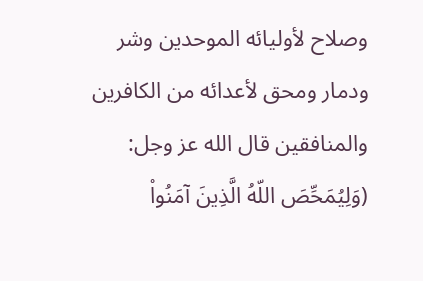وصلاح لأوليائه الموحدين وشر ودمار ومحق لأعدائه من الكافرين والمنافقين قال الله عز وجل: (وَلِيُمَحِّصَ اللّهُ الَّذِينَ آمَنُواْ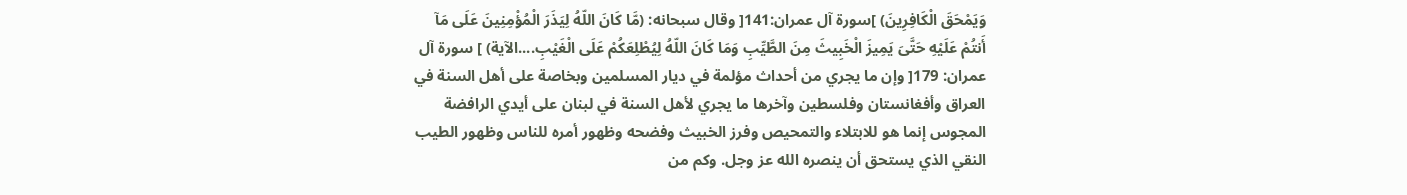وَيَمْحَقَ الْكَافِرِينَ) ]سورة آل عمران:141[ وقال سبحانه: (مَّا كَانَ اللّهُ لِيَذَرَ الْمُؤْمِنِينَ عَلَى مَآ أَنتُمْ عَلَيْهِ حَتَّىَ يَمِيزَ الْخَبِيثَ مِنَ الطَّيِّبِ وَمَا كَانَ اللّهُ لِيُطْلِعَكُمْ عَلَى الْغَيْبِ....الآية) ] سورة آل عمران: 179[ وإن ما يجري من أحداث مؤلمة في ديار المسلمين وبخاصة على أهل السنة في العراق وأفغانستان وفلسطين وآخرها ما يجري لأهل السنة في لبنان على أيدي الرافضة المجوس إنما هو للابتلاء والتمحيص وفرز الخبيث وفضحه وظهور أمره للناس وظهور الطيب النقي الذي يستحق أن ينصره الله عز وجل. وكم من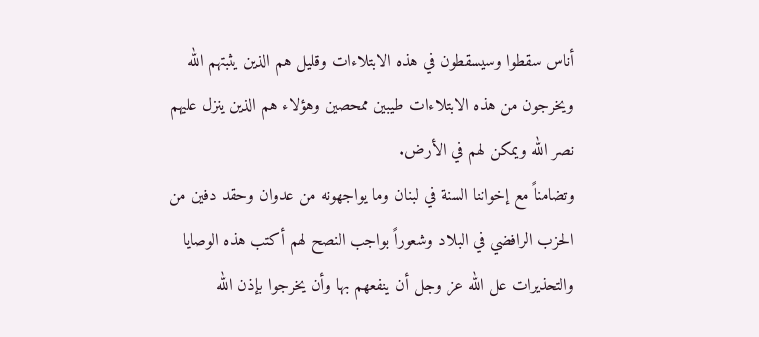أناس سقطوا وسيسقطون في هذه الابتلاءات وقليل هم الذين يثبتهم الله ويخرجون من هذه الابتلاءات طيبين ممحصين وهؤلاء هم الذين ينزل عليهم نصر الله ويمكن لهم في الأرض.
وتضامناً مع إخواننا السنة في لبنان وما يواجهونه من عدوان وحقد دفين من الحزب الرافضي في البلاد وشعوراً بواجب النصح لهم أكتب هذه الوصايا والتحذيرات عل الله عز وجل أن ينفعهم بها وأن يخرجوا بإذن الله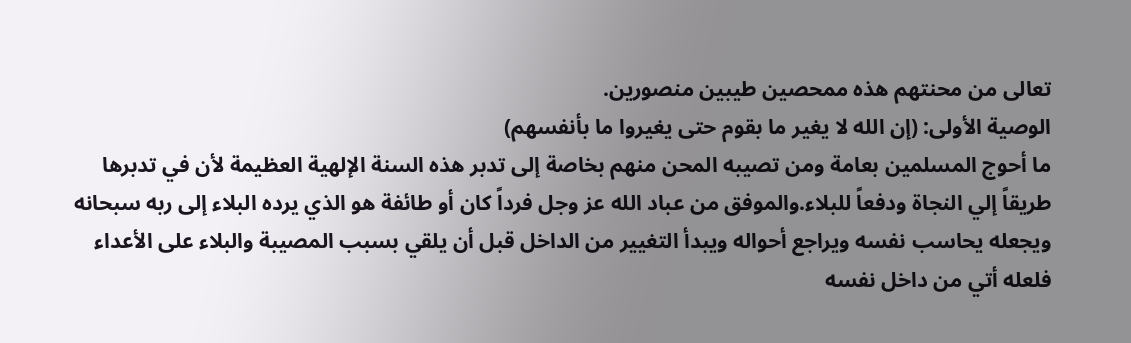تعالى من محنتهم هذه ممحصين طيبين منصورين.
الوصية الأولى: (إن الله لا يغير ما بقوم حتى يغيروا ما بأنفسهم)
ما أحوج المسلمين بعامة ومن تصيبه المحن منهم بخاصة إلى تدبر هذه السنة الإلهية العظيمة لأن في تدبرها طريقاً إلي النجاة ودفعاً للبلاء.والموفق من عباد الله عز وجل فرداً كان أو طائفة هو الذي يرده البلاء إلى ربه سبحانه ويجعله يحاسب نفسه ويراجع أحواله ويبدأ التغيير من الداخل قبل أن يلقي بسبب المصيبة والبلاء على الأعداء فلعله أتي من داخل نفسه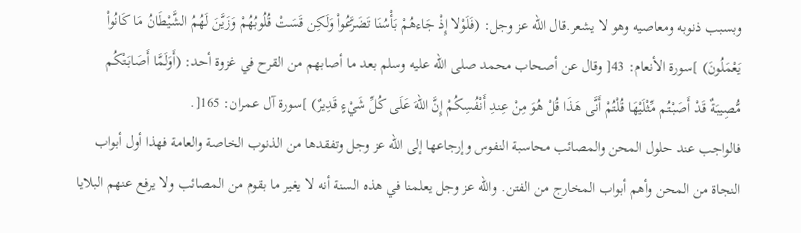وبسبب ذنوبه ومعاصيه وهو لا يشعر.قال الله عز وجل: (فَلَوْلا إِذْ جَاءهُمْ بَأْسُنَا تَضَرَّعُواْ وَلَكِن قَسَتْ قُلُوبُهُمْ وَزَيَّنَ لَهُمُ الشَّيْطَانُ مَا كَانُواْ يَعْمَلُونَ) ]سورة الأنعام: 43[ وقال عن أصحاب محمد صلى الله عليه وسلم بعد ما أصابهم من القرح في غزوة أحد: (أَوَلَمَّا أَصَابَتْكُم مُّصِيبَةٌ قَدْ أَصَبْتُم مِّثْلَيْهَا قُلْتُمْ أَنَّى هَذَا قُلْ هُوَ مِنْ عِندِ أَنْفُسِكُمْ إِنَّ اللّهَ عَلَى كُلِّ شَيْءٍ قَدِيرٌ) ]سورة آل عمران: 165[.
فالواجب عند حلول المحن والمصائب محاسبة النفوس وإرجاعها إلى الله عز وجل وتفقدها من الذنوب الخاصة والعامة فهذا أول أبواب النجاة من المحن وأهم أبواب المخارج من الفتن. والله عز وجل يعلمنا في هذه السنة أنه لا يغير ما بقوم من المصائب ولا يرفع عنهم البلايا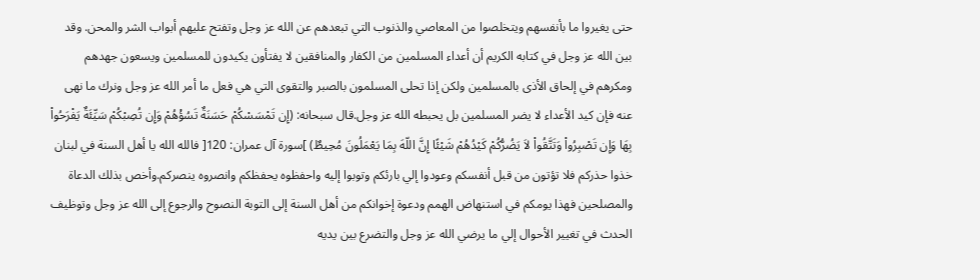حتى يغيروا ما بأنفسهم ويتخلصوا من المعاصي والذنوب التي تبعدهم عن الله عز وجل وتفتح عليهم أبواب الشر والمحن. وقد بين الله عز وجل في كتابه الكريم أن أعداء المسلمين من الكفار والمنافقين لا يفتأون يكيدون للمسلمين ويسعون جهدهم ومكرهم في إلحاق الأذى بالمسلمين ولكن إذا تحلى المسلمون بالصبر والتقوى التي هي فعل ما أمر الله عز وجل ونرك ما نهى عنه فإن كيد الأعداء لا يضر المسلمين بل يحبطه الله عز وجل.قال سبحانه: (إِن تَمْسَسْكُمْ حَسَنَةٌ تَسُؤْهُمْ وَإِن تُصِبْكُمْ سَيِّئَةٌ يَفْرَحُواْ بِهَا وَإِن تَصْبِرُواْ وَتَتَّقُواْ لاَ يَضُرُّكُمْ كَيْدُهُمْ شَيْئًا إِنَّ اللّهَ بِمَا يَعْمَلُونَ مُحِيطٌ) ]سورة آل عمران: 120[ فالله الله يا أهل السنة في لبنان خذوا حذركم فلا تؤتون من قبل أنفسكم وعودوا إلي بارئكم وتوبوا إليه واحفظوه يحفظكم وانصروه ينصركم.وأخص بذلك الدعاة والمصلحين فهذا يومكم في استنهاض الهمم ودعوة إخوانكم من أهل السنة إلى التوبة النصوح والرجوع إلى الله عز وجل وتوظيف الحدث في تغيير الأحوال إلي ما يرضي الله عز وجل والتضرع بين يديه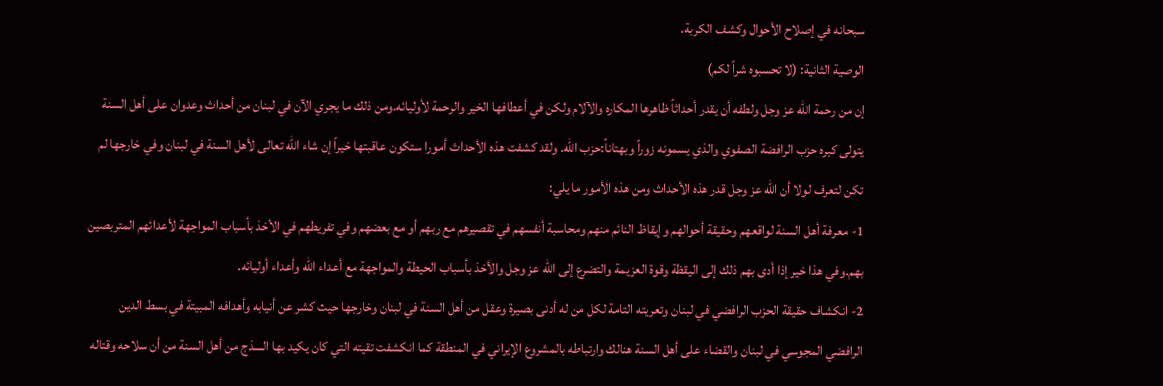سبحانه في إصلاح الأحوال وكشف الكربة.
الوصية الثانية: (لا تحسبوه شراً لكم)
إن من رحمة الله عز وجل ولطفه أن يقدر أحداثاً ظاهرها المكاره والآلام ولكن في أعطافها الخير والرحمة لأوليائه.ومن ذلك ما يجري الآن في لبنان من أحداث وعدوان على أهل السنة يتولى كبره حزب الرافضة الصفوي والذي يسمونه زوراً وبهتاناً:حزب الله. ولقد كشفت هذه الأحداث أمورا ستكون عاقبتها خيراً إن شاء الله تعالى لأهل السنة في لبنان وفي خارجها لم تكن لتعرف لولا أن الله عز وجل قدر هذه الأحداث ومن هذه الأمور ما يلي:
1- معرفة أهل السنة لواقعهم وحقيقة أحوالهم وإيقاظ النائم منهم ومحاسبة أنفسهم في تقصيرهم مع ربهم أو مع بعضهم وفي تفريطهم في الأخذ بأسباب المواجهة لأعدائهم المتربصين بهم.وفي هذا خير إذا أدى بهم ذلك إلى اليقظة وقوة العزيمة والتضرع إلى الله عز وجل والأخذ بأسباب الحيطة والمواجهة مع أعداء الله وأعداء أوليائه.
2- انكشاف حقيقة الحزب الرافضي في لبنان وتعريته التامة لكل من له أدنى بصيرة وعقل من أهل السنة في لبنان وخارجها حيث كشر عن أنيابه وأهدافه المبيتة في بسط الدين الرافضي المجوسي في لبنان والقضاء على أهل السنة هنالك وارتباطه بالمشروع الإيراني في المنطقة كما انكشفت تقيته التي كان يكيد بها السذج من أهل السنة من أن سلاحه وقتاله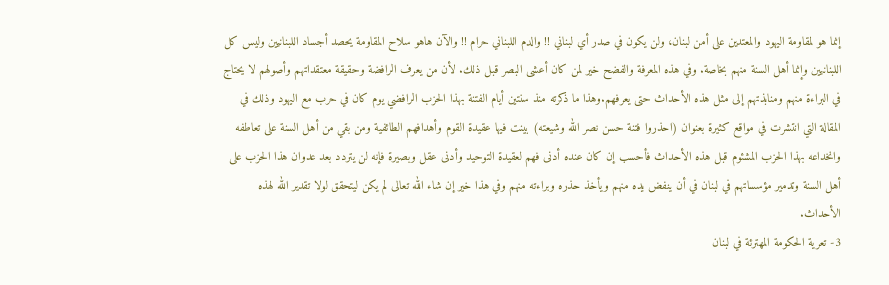إنما هو لمقاومة اليهود والمعتدين على أمن لبنان، ولن يكون في صدر أي لبناني !! والدم اللبناني حرام !! والآن هاهو سلاح المقاومة يحصد أجساد اللبنانيين وليس كل اللبنانيين وإنما أهل السنة منهم بخاصة. وفي هذه المعرفة والفضح خير لمن كان أعشى البصر قبل ذلك. لأن من يعرف الرافضة وحقيقة معتقداتهم وأصولهم لا يحتاج في البراءة منهم ومنابذتهم إلى مثل هذه الأحداث حتى يعرفهم.وهذا ما ذكرته منذ سنتين أيام الفتنة بهذا الحزب الرافضي يوم كان في حرب مع اليهود وذلك في المقالة التي انتشرت في مواقع كثيرة بعنوان (احذروا فتنة حسن نصر الله وشيعته) بينت فيها عقيدة القوم وأهدافهم الطائفية ومن بقي من أهل السنة على تعاطفه وانخداعه بهذا الحزب المشئوم قبل هذه الأحداث فأحسب إن كان عنده أدنى فهم لعقيدة التوحيد وأدنى عقل وبصيرة فإنه لن يتردد بعد عدوان هذا الحزب على أهل السنة وتدمير مؤسساتهم في لبنان في أن ينفض يده منهم ويأخذ حذره وبراءته منهم وفي هذا خير إن شاء الله تعالى لم يكن ليتحقق لولا تقدير الله لهذه الأحداث.
3- تعرية الحكومة المهترئة في لبنان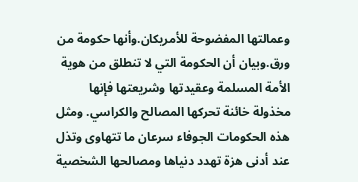وعمالتها المفضوحة للأمريكان.وأنها حكومة من ورق.وبيان أن الحكومة التي لا تنطلق من هوية الأمة المسلمة وعقيدتها وشريعتها فإنها مخذولة خائنة تحركها المصالح والكراسي. ومثل هذه الحكومات الجوفاء سرعان ما تتهاوى وتذل عند أدنى هزة تهدد دنياها ومصالحها الشخصية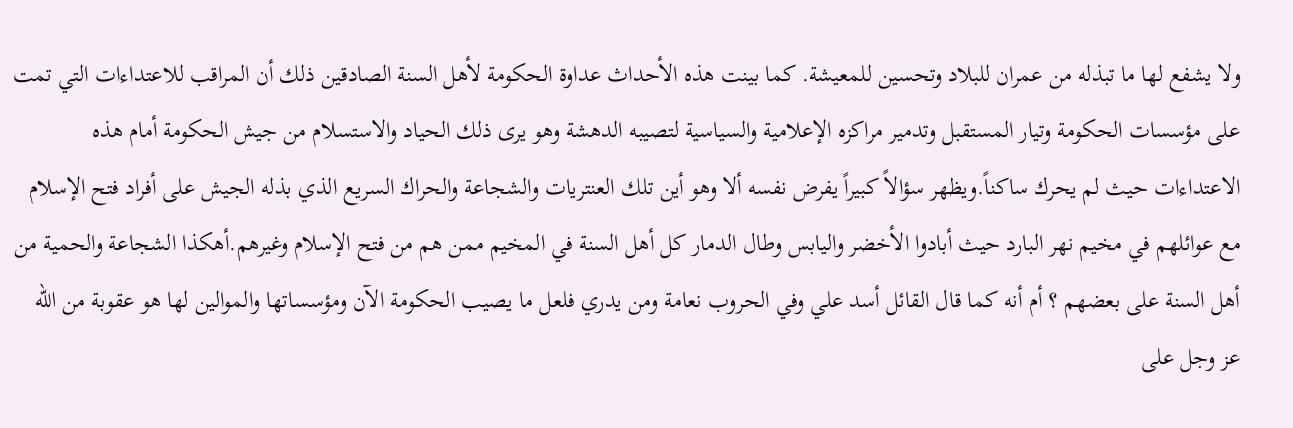ولا يشفع لها ما تبذله من عمران للبلاد وتحسين للمعيشة. كما بينت هذه الأحداث عداوة الحكومة لأهل السنة الصادقين ذلك أن المراقب للاعتداءات التي تمت على مؤسسات الحكومة وتيار المستقبل وتدمير مراكزه الإعلامية والسياسية لتصيبه الدهشة وهو يرى ذلك الحياد والاستسلام من جيش الحكومة أمام هذه الاعتداءات حيث لم يحرك ساكناً.ويظهر سؤالاً كبيراً يفرض نفسه ألا وهو أين تلك العنتريات والشجاعة والحراك السريع الذي بذله الجيش على أفراد فتح الإسلام مع عوائلهم في مخيم نهر البارد حيث أبادوا الأخضر واليابس وطال الدمار كل أهل السنة في المخيم ممن هم من فتح الإسلام وغيرهم.أهكذا الشجاعة والحمية من أهل السنة على بعضهم ؟ أم أنه كما قال القائل أسد علي وفي الحروب نعامة ومن يدري فلعل ما يصيب الحكومة الآن ومؤسساتها والموالين لها هو عقوبة من الله عز وجل على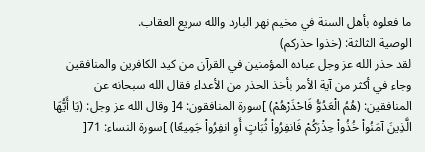ما فعلوه بأهل السنة في مخيم نهر البارد والله سريع العقاب.
الوصية الثالثة: (خذوا حذركم)
لقد حذر الله عز وجل عباده المؤمنين في القرآن من كيد الكافرين والمنافقين وجاء في أكثر من آية الأمر بأخذ الحذر من الأعداء فقال الله سبحانه عن المنافقين: (هُمُ الْعَدُوُّ فَاحْذَرْهُمْ) ]سورة المنافقون: 4[ وقال الله عز وجل: (يَا أَيُّهَا الَّذِينَ آمَنُواْ خُذُواْ حِذْرَكُمْ فَانفِرُواْ ثُبَاتٍ أَوِ انفِرُواْ جَمِيعًا) ]سورة النساء: 71[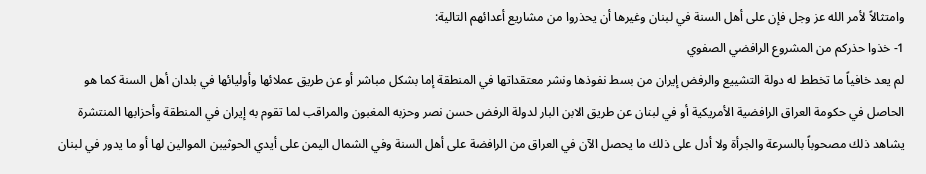وامتثالاً لأمر الله عز وجل فإن على أهل السنة في لبنان وغيرها أن يحذروا من مشاريع أعدائهم التالية:
1- خذوا حذركم من المشروع الرافضي الصفوي
لم يعد خافياً ما تخطط له دولة التشييع والرفض إيران من بسط نفوذها ونشر معتقداتها في المنطقة إما بشكل مباشر أو عن طريق عملائها وأوليائها في بلدان أهل السنة كما هو الحاصل في حكومة العراق الرافضية الأمريكية أو في لبنان عن طريق الابن البار لدولة الرفض حسن نصر وحزبه المغبون والمراقب لما تقوم به إيران في المنطقة وأحزابها المنتشرة يشاهد ذلك مصحوباً بالسرعة والجرأة ولا أدل على ذلك ما يحصل الآن في العراق من الرافضة على أهل السنة وفي الشمال اليمن على أيدي الحوثيبن الموالين لها أو ما يدور في لبنان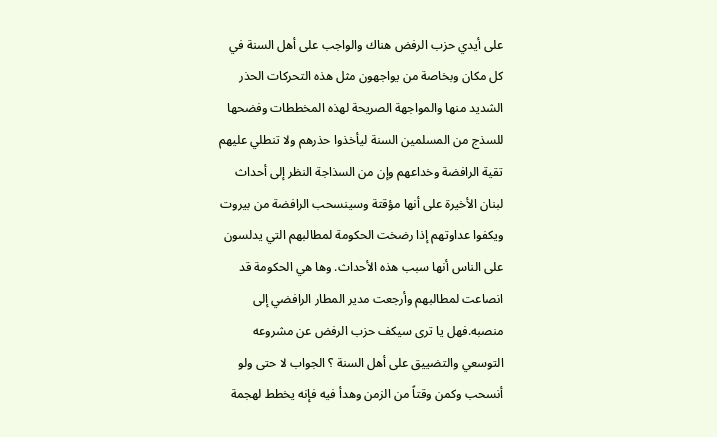على أيدي حزب الرفض هناك والواجب على أهل السنة في كل مكان وبخاصة من يواجهون مثل هذه التحركات الحذر الشديد منها والمواجهة الصريحة لهذه المخططات وفضحها للسذج من المسلمين السنة ليأخذوا حذرهم ولا تنطلي عليهم تقية الرافضة وخداعهم وإن من السذاجة النظر إلى أحداث لبنان الأخيرة على أنها مؤقتة وسينسحب الرافضة من بيروت ويكفوا عداوتهم إذا رضخت الحكومة لمطالبهم التي يدلسون على الناس أنها سبب هذه الأحداث. وها هي الحكومة قد انصاعت لمطالبهم وأرجعت مدير المطار الرافضي إلى منصبه.فهل يا ترى سيكف حزب الرفض عن مشروعه التوسعي والتضييق على أهل السنة ؟ الجواب لا حتى ولو أنسحب وكمن وقتاً من الزمن وهدأ فيه فإنه يخطط لهجمة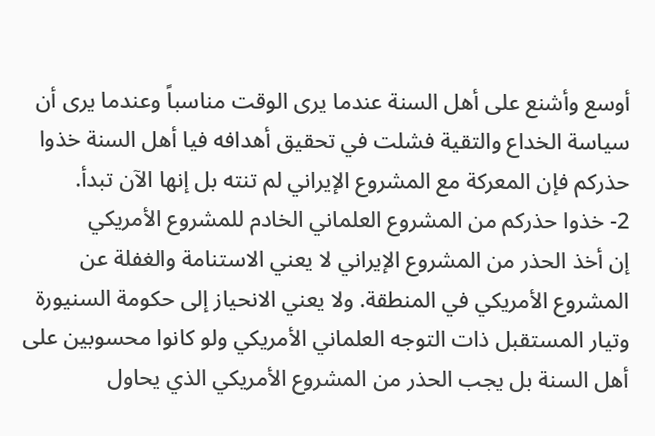أوسع وأشنع على أهل السنة عندما يرى الوقت مناسباً وعندما يرى أن سياسة الخداع والتقية فشلت في تحقيق أهدافه فيا أهل السنة خذوا حذركم فإن المعركة مع المشروع الإيراني لم تنته بل إنها الآن تبدأ.
2- خذوا حذركم من المشروع العلماني الخادم للمشروع الأمريكي
إن أخذ الحذر من المشروع الإيراني لا يعني الاستنامة والغفلة عن المشروع الأمريكي في المنطقة. ولا يعني الانحياز إلى حكومة السنيورة وتيار المستقبل ذات التوجه العلماني الأمريكي ولو كانوا محسوبين على أهل السنة بل يجب الحذر من المشروع الأمريكي الذي يحاول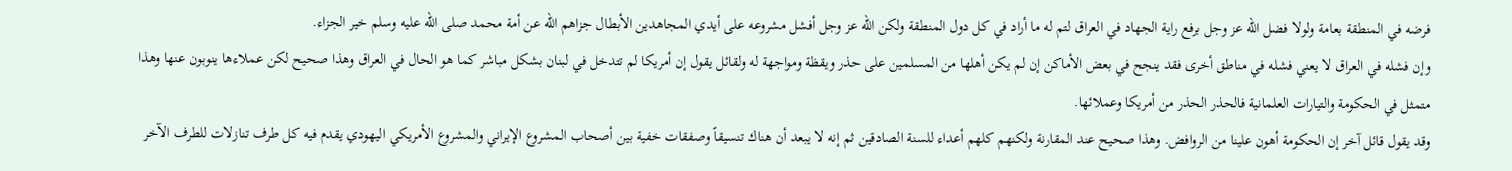فرضه في المنطقة بعامة ولولا فضل الله عز وجل برفع راية الجهاد في العراق لتم له ما أراد في كل دول المنطقة ولكن الله عز وجل أفشل مشروعه على أيدي المجاهدين الأبطال جزاهم الله عن أمة محمد صلى الله عليه وسلم خير الجزاء.
وإن فشله في العراق لا يعني فشله في مناطق أخرى فقد ينجح في بعض الأماكن إن لم يكن أهلها من المسلمين على حذر ويقظة ومواجهة له ولقائل يقول إن أمريكا لم تتدخل في لبنان بشكل مباشر كما هو الحال في العراق وهذا صحيح لكن عملاءها ينوبون عنها وهذا متمثل في الحكومة والتيارات العلمانية فالحذر الحذر من أمريكا وعملائها.
وقد يقول قائل آخر إن الحكومة أهون علينا من الروافض. وهذا صحيح عند المقارنة ولكنهم كلهم أعداء للسنة الصادقين ثم إنه لا يبعد أن هناك تنسيقاً وصفقات خفية بين أصحاب المشروع الإيراني والمشروع الأمريكي اليهودي يقدم فيه كل طرف تنازلات للطرف الآخر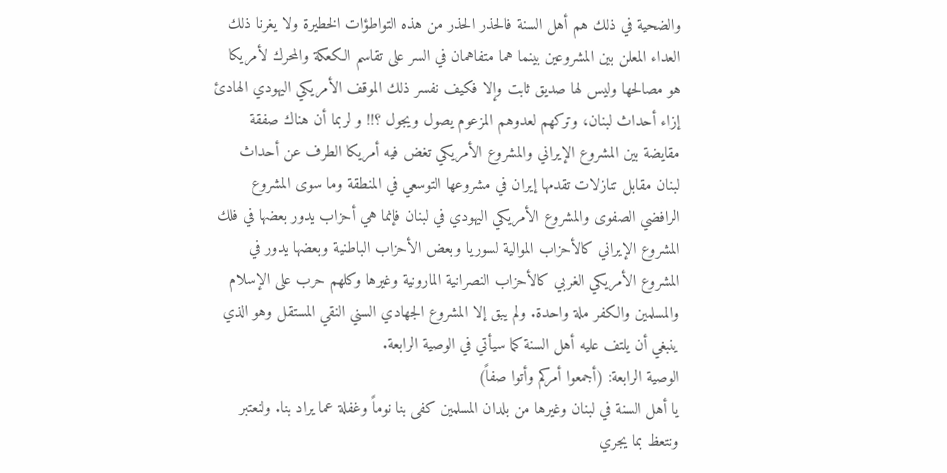والضحية في ذلك هم أهل السنة فالحذر الحذر من هذه التواطؤات الخطيرة ولا يغرنا ذلك العداء المعلن بين المشروعين بينما هما متفاهمان في السر على تقاسم الكعكة والمحرك لأمريكا هو مصالحها وليس لها صديق ثابت وإلا فكيف نفسر ذلك الموقف الأمريكي اليهودي الهادئ إزاء أحداث لبنان، وتركهم لعدوهم المزعوم يصول ويجول ؟!! و لربما أن هناك صفقة مقايضة بين المشروع الإيراني والمشروع الأمريكي تغض فيه أمريكا الطرف عن أحداث لبنان مقابل تنازلات تقدمها إيران في مشروعها التوسعي في المنطقة وما سوى المشروع الرافضي الصفوى والمشروع الأمريكي اليهودي في لبنان فإنما هي أحزاب يدور بعضها في فلك المشروع الإيراني كالأحزاب الموالية لسوريا وبعض الأحزاب الباطنية وبعضها يدور في المشروع الأمريكي الغربي كالأحزاب النصرانية المارونية وغيرها وكلهم حرب على الإسلام والمسلمين والكفر ملة واحدة. ولم يبق إلا المشروع الجهادي السني النقي المستقل وهو الذي ينبغي أن يلتف عليه أهل السنة كما سيأتي في الوصية الرابعة.
الوصية الرابعة: (أجمعوا أمركم وأتوا صفاً)
يا أهل السنة في لبنان وغيرها من بلدان المسلمين كفى بنا نوماً وغفلة عما يراد بنا. ولنعتبر ونتعظ بما يجري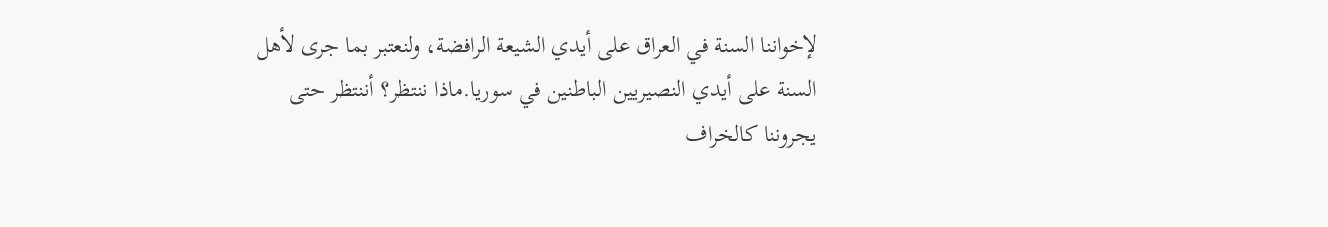لإخواننا السنة في العراق على أيدي الشيعة الرافضة، ولنعتبر بما جرى لأهل السنة على أيدي النصيريين الباطنين في سوريا.ماذا ننتظر؟ أننتظر حتى يجروننا كالخراف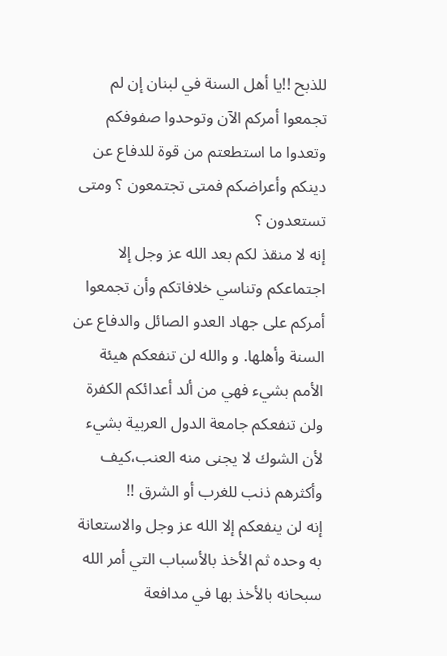للذبح !!يا أهل السنة في لبنان إن لم تجمعوا أمركم الآن وتوحدوا صفوفكم وتعدوا ما استطعتم من قوة للدفاع عن دينكم وأعراضكم فمتى تجتمعون ؟ ومتى تستعدون ؟
إنه لا منقذ لكم بعد الله عز وجل إلا اجتماعكم وتناسي خلافاتكم وأن تجمعوا أمركم على جهاد العدو الصائل والدفاع عن السنة وأهلها. و والله لن تنفعكم هيئة الأمم بشيء فهي من ألد أعدائكم الكفرة ولن تنفعكم جامعة الدول العربية بشيء لأن الشوك لا يجنى منه العنب،كيف وأكثرهم ذنب للغرب أو الشرق !!
إنه لن ينفعكم إلا الله عز وجل والاستعانة به وحده ثم الأخذ بالأسباب التي أمر الله سبحانه بالأخذ بها في مدافعة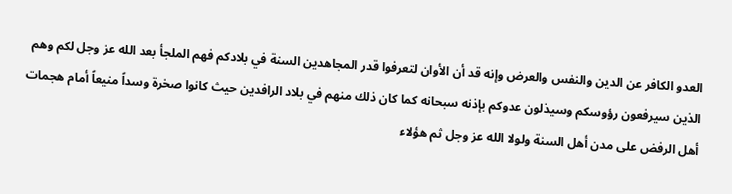العدو الكافر عن الدين والنفس والعرض وإنه قد أن الأوان لتعرفوا قدر المجاهدين السنة في بلادكم فهم الملجأ بعد الله عز وجل لكم وهم الذين سيرفعون رؤوسكم وسيذلون عدوكم بإذنه سبحانه كما كان ذلك منهم في بلاد الرافدين حيث كانوا صخرة وسداً منيعاً أمام هجمات أهل الرفض على مدن أهل السنة ولولا الله عز وجل ثم هؤلاء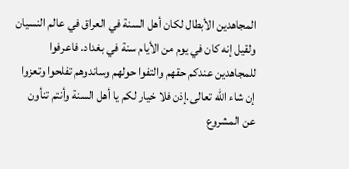المجاهدين الأبطال لكان أهل السنة في العراق في عالم النسيان ولقيل إنه كان في يوم من الأيام سنة في بغداد. فاعرفوا للمجاهدين عندكم حقهم والتفوا حولهم وساندوهم تفلحوا وتعزوا إن شاء الله تعالى.إذن فلا خيار لكم يا أهل السنة وأنتم تنأون عن المشروع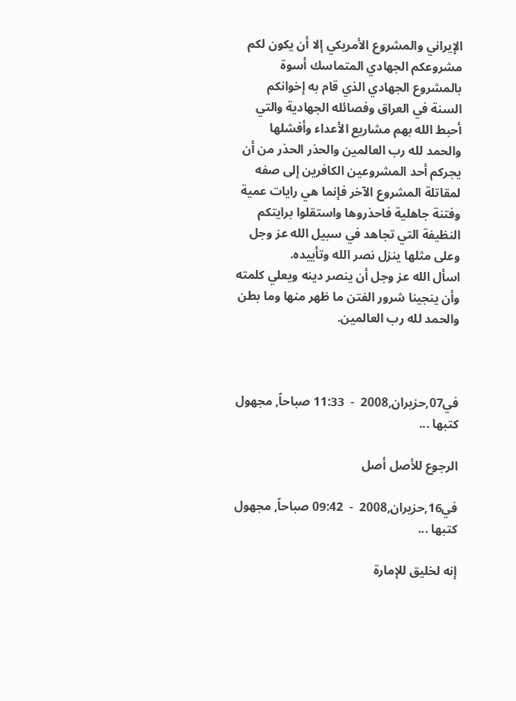الإيراني والمشروع الأمريكي إلا أن يكون لكم مشروعكم الجهادي المتماسك أسوة بالمشروع الجهادي الذي قام به إخوانكم السنة في العراق وفصائله الجهادية والتي أحبط الله بهم مشاريع الأعداء وأفشلها والحمد لله رب العالمين والحذر الحذر من أن يجركم أحد المشروعين الكافرين إلى صفه لمقاتلة المشروع الآخر فإنما هي رايات عمية وفتنة جاهلية فاحذروها واستقلوا برايتكم النظيفة التي تجاهد في سبيل الله عز وجل وعلى مثلها ينزل نصر الله وتأييده.
اسأل الله عز وجل أن ينصر دينه ويعلي كلمته وأن ينجينا شرور الفتن ما ظهر منها وما بطن والحمد لله رب العالمين.



في07,حزيران,2008  -  11:33 صباحاً, مجهول كتبها ...

الرجوع للأصل أصل

في16,حزيران,2008  -  09:42 صباحاً, مجهول كتبها ...

إنه لخليق للإمارة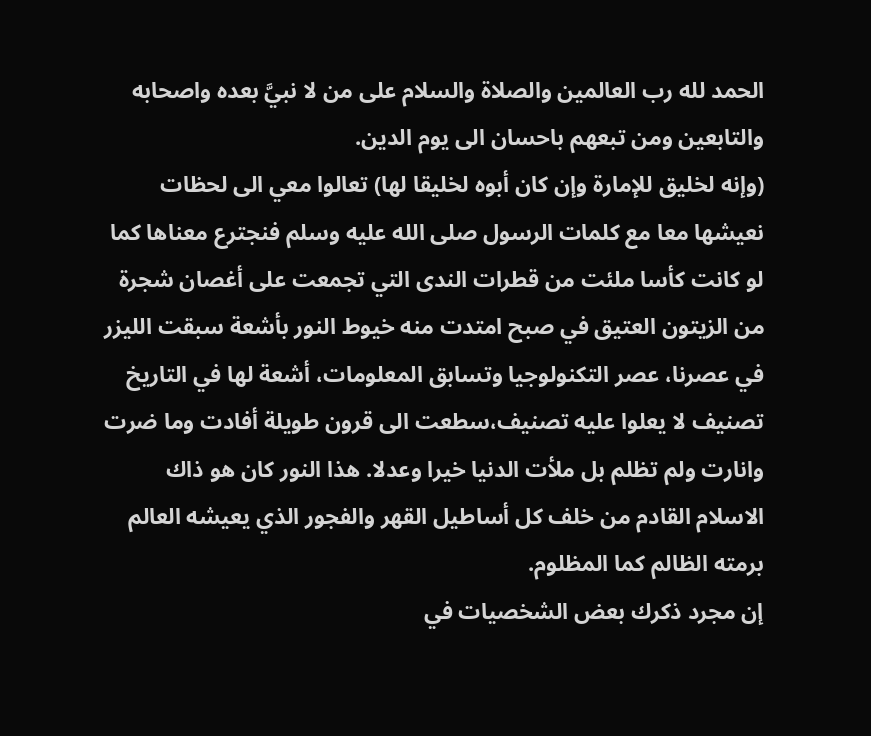الحمد لله رب العالمين والصلاة والسلام على من لا نبيَّ بعده واصحابه والتابعين ومن تبعهم باحسان الى يوم الدين.
(وإنه لخليق للإمارة وإن كان أبوه لخليقا لها) تعالوا معي الى لحظات نعيشها معا مع كلمات الرسول صلى الله عليه وسلم فنجترع معناها كما لو كانت كأسا ملئت من قطرات الندى التي تجمعت على أغصان شجرة من الزيتون العتيق في صبح امتدت منه خيوط النور بأشعة سبقت الليزر في عصرنا، عصر التكنولوجيا وتسابق المعلومات، أشعة لها في التاريخ تصنيف لا يعلوا عليه تصنيف،سطعت الى قرون طويلة أفادت وما ضرت وانارت ولم تظلم بل ملأت الدنيا خيرا وعدلا. هذا النور كان هو ذاك الاسلام القادم من خلف كل أساطيل القهر والفجور الذي يعيشه العالم برمته الظالم كما المظلوم.
إن مجرد ذكرك بعض الشخصيات في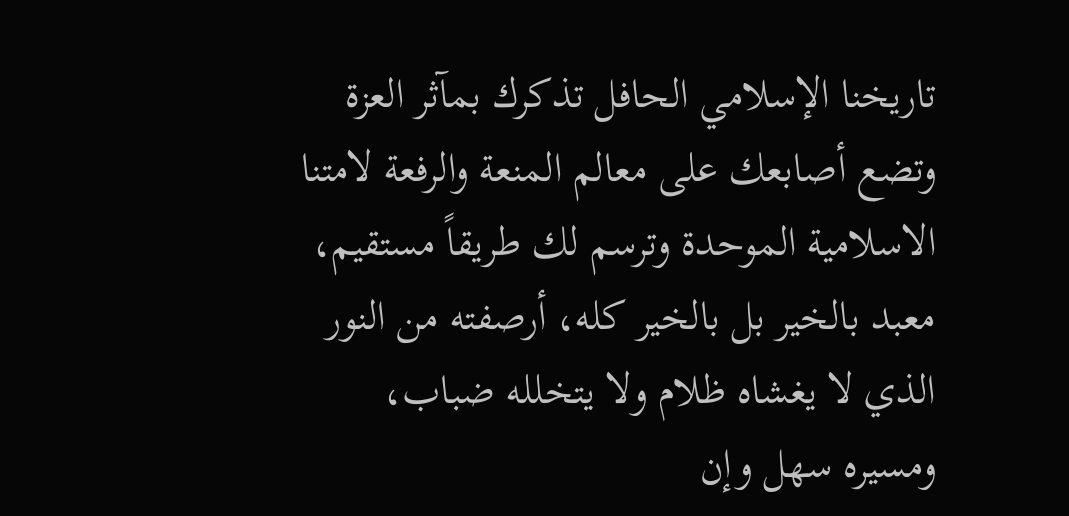تاريخنا الإسلامي الحافل تذكرك بمآثر العزة وتضع أصابعك على معالم المنعة والرفعة لامتنا الاسلامية الموحدة وترسم لك طريقاً مستقيم، معبد بالخير بل بالخير كله، أرصفته من النور الذي لا يغشاه ظلام ولا يتخلله ضباب، ومسيره سهل وإن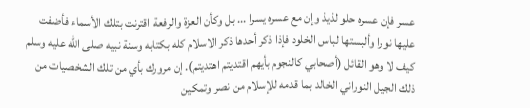عسر فإن عسره حلو لذيذ وإن مع عسره يسرا ... بل وكأن العزة والرفعة اقترنت بتلك الأسماء فأضفت عليها نورا وألبستها لباس الخلود فإذا ذكر أحدها ذكر الاسلام كله بكتابه وسنة نبيه صلى الله عليه وسلم كيف لا وهو القائل (أصحابي كالنجوم بأيهم اقتديتم اهتديتم). إن مرورك بأي من تلك الشخصيات من ذلك الجيل النوراني الخالد بما قدمه للإسلام من نصر وتمكين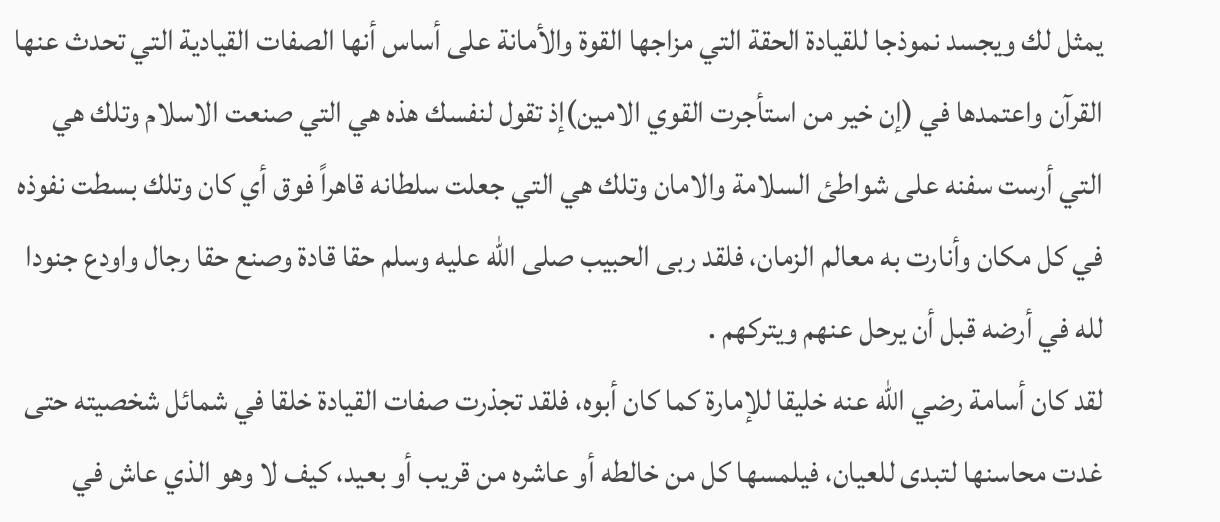يمثل لك ويجسد نموذجا للقيادة الحقة التي مزاجها القوة والأمانة على أساس أنها الصفات القيادية التي تحدث عنها القرآن واعتمدها في (إن خير من استأجرت القوي الامين)إذ تقول لنفسك هذه هي التي صنعت الاسلام وتلك هي التي أرست سفنه على شواطئ السلامة والامان وتلك هي التي جعلت سلطانه قاهراً فوق أي كان وتلك بسطت نفوذه في كل مكان وأنارت به معالم الزمان، فلقد ربى الحبيب صلى الله عليه وسلم حقا قادة وصنع حقا رجال واودع جنودا لله في أرضه قبل أن يرحل عنهم ويتركهم .
لقد كان أسامة رضي الله عنه خليقا للإمارة كما كان أبوه، فلقد تجذرت صفات القيادة خلقا في شمائل شخصيته حتى غدت محاسنها لتبدى للعيان، فيلمسها كل من خالطه أو عاشره من قريب أو بعيد، كيف لا وهو الذي عاش في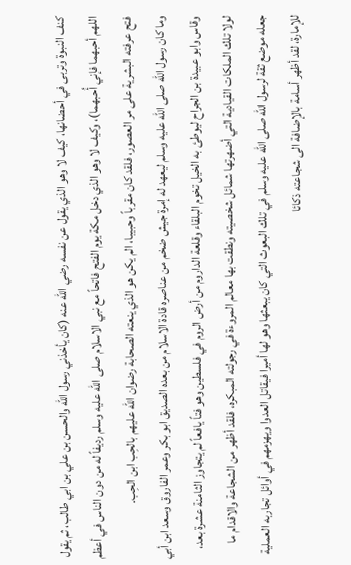كنف النبوة وتربى في أحضانها، كيف لا وهو الذي يقول عن نفسه رضي الله عنه (كان يأخذني رسول الله والحسن بن علي بن ابي طالب، ثم يقول اللهم أحبهما فإني أُحبهما)، وكيف لا وهو الذي دخل مكة يوم الفتح فاتحاً مع نبي الاسلام صلى الله عليه وسلم رديفاً له من دون الناس في أعظم فتح عرفته البشرية على مر العصور، فلقد كان مقرباً وحبيبا، الم يكن هو الذي ينعته الصحابة رضوان الله عليهم بالحِب ابن الحِب.
وما كان رسول الله صلى الله عليه وسلم ليعهد له إمرة جيش ضخم من عناصره قادة الاسلام من بعده الصديق ابو بكر وعمر الفاروق وسعد ابن أبي وقاس وابو عبيدة بن الجراح ليوطئ به الخيل تخوم البلقاء وقلعة الداروم من أرض الروم في فلسطين وهو فتاً يافعاً لم يتجاوز الثامنة عشرة بعد، لولا تلك الملكات القيادية التي أضهرتها شمائل شخصيته ونطقت بها معالم المروءة في رجولته المبكره، فلقد أظهر من الشجاعة والاقدام ما جعله موضع ثقة لرسول الله صلى الله عليه وسلم في تلك البعوث التي كان يبعثها وهو لها أميرا فيقاتل العدوا ويهزمهم في أوائل تجاربه العملية للإمارة، لقد أظهر أسامة بالإضافة الى شجاعته ذكائا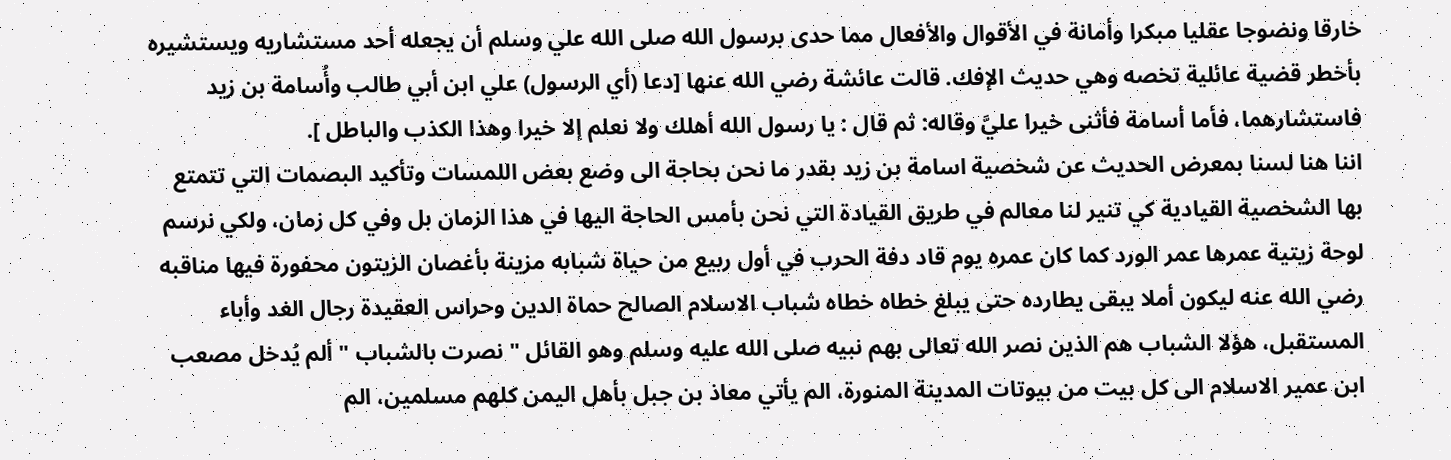خارقا ونضوجا عقليا مبكرا وأمانة في الأقوال والأفعال مما حدى برسول الله صلى الله علي وسلم أن يجعله أحد مستشاريه ويستشيره بأخطر قضية عائلية تخصه وهي حديث الإفك. قالت عائشة رضي الله عنها [دعا (أي الرسول) علي ابن أبي طالب وأُسامة بن زيد فاستشارهما، فأما أسامة فأثنى خيرا عليَّ وقاله: ثم قال : يا رسول الله أهلك ولا نعلم إلا خيرا وهذا الكذب والباطل ].
اننا هنا لسنا بمعرض الحديث عن شخصية اسامة بن زيد بقدر ما نحن بحاجة الى وضع بعض اللمسات وتأكيد البصمات التي تتمتع بها الشخصية القيادية كي تنير لنا معالم في طريق القيادة التي نحن بأمس الحاجة اليها في هذا الزمان بل وفي كل زمان، ولكي نرسم لوحة زيتية عمرها عمر الورد كما كان عمره يوم قاد دفة الحرب في أول ربيع من حياة شبابه مزينة بأغصان الزيتون محفورة فيها مناقبه رضي الله عنه ليكون أملا يبقى يطارده حتى يبلغ خطاه خطاه شباب الاسلام الصالح حماة الدين وحراس العقيدة رجال الغد وأباء المستقبل، هؤلا الشباب هم الذين نصر الله تعالى بهم نبيه صلى الله عليه وسلم وهو القائل " نصرت بالشباب " ألم يُدخل مصعب ابن عمير الاسلام الى كل بيت من بيوتات المدينة المنورة، الم يأتي معاذ بن جبل بأهل اليمن كلهم مسلمين، الم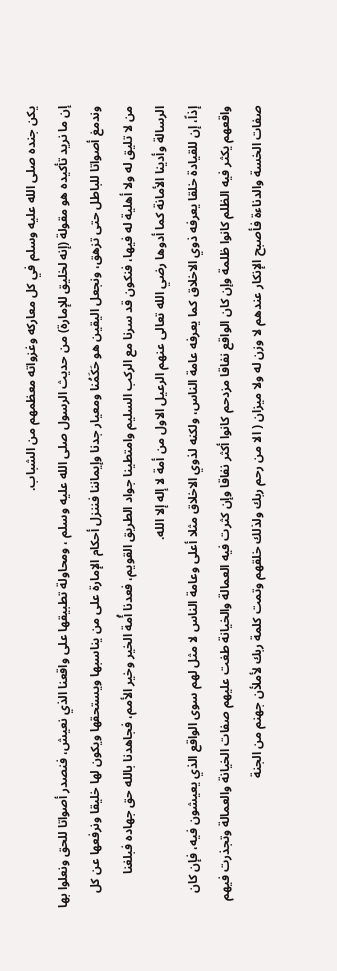يكن جنده صلى الله عليه وسلم في كل معاركه وغزواته معظمهم من الشباب.
إن ما نريد تأكيده هو مقولة (إنه لخليق للإمارة) من حديث الرسول صلى الله عليه وسلم ، ومحاولة تطبيقها على واقعنا الذي نعيش، فنصدر أصواتا للحق ونعلوا بها وندمغ أصواتا للباطل حتى تزهق، ونجعل اليقين هو حَكَمُنا ومعيار جدنا وإيماننا فننزل أحكام الإمارة على من يناسبها ويستحقها ويكون لها خليقا ونرفعها عن كل من لا تليق له ولا أهلية له فيها، فنكون قد سرنا مع الركب السليم وامتطينا جواد الطريق القويم، فعدنا أُمة الخير وخير الأمم، فجاهدنا بالله حق جهاده فبلغنا الرسالة وأدينا الأمانة كما أدوها رضي الله تعالى عنهم الرعيل الاول من أمة لا إله إلا الله.
إذاً، إن للقيادة خلقا يعرفه ذوي الاخلاق كما يعرفه عامة الناس، ولكنه لذوي الاخلاق مثلا أعلى وعامة الناس لا مثل لهم سوى الواقع الذي يعيشون فيه، فإن كان واقعهم يكثر فيه الظلم كانوا ظلمة وإن كان الواقع نفاقا مزدحم كانوا أكثر نفاقا وإن كثرت فيه العمالة والخيانة طغت عليهم صفات الخيانة والعمالة وتجذرت فيهم صفات الخسة والدناءة فأصبح الإنكار عندهم لا وزن له ولا ميزان ( الا من رحم ربك ولذلك خلقهم وتمت كلمة ربك لأملأن جهنم من الجنة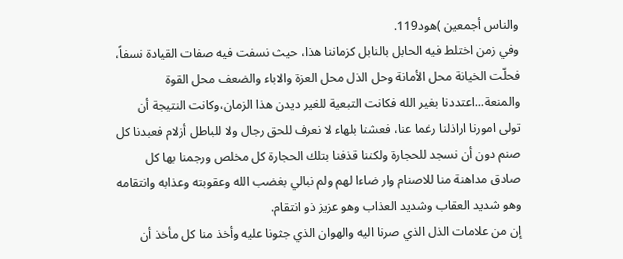والناس أجمعين )هود119.
وفي زمن اختلط فيه الحابل بالنابل كزماننا هذا، حيث نسفت فيه صفات القيادة نسفاً، فحلّت الخيانة محل الأمانة وحل الذل محل العزة والاباء والضعف محل القوة والمنعة...اعتددنا بغير الله فكانت التبعية للغير ديدن هذا الزمان،وكانت النتيجة أن تولى امورنا اراذلنا رغما عنا، فعشنا بلهاء لا نعرف للحق رجال ولا للباطل أزلام فعبدنا كل صنم دون أن نسجد للحجارة ولكننا قذفنا بتلك الحجارة كل مخلص ورجمنا بها كل صادق مداهنة منا للاصنام وار ضاءا لهم ولم نبالي بغضب الله وعقوبته وعذابه وانتقامه وهو شديد العقاب وشديد العذاب وهو عزيز ذو انتقام.
إن من علامات الذل الذي صرنا اليه والهوان الذي جثونا عليه وأخذ منا كل مأخذ أن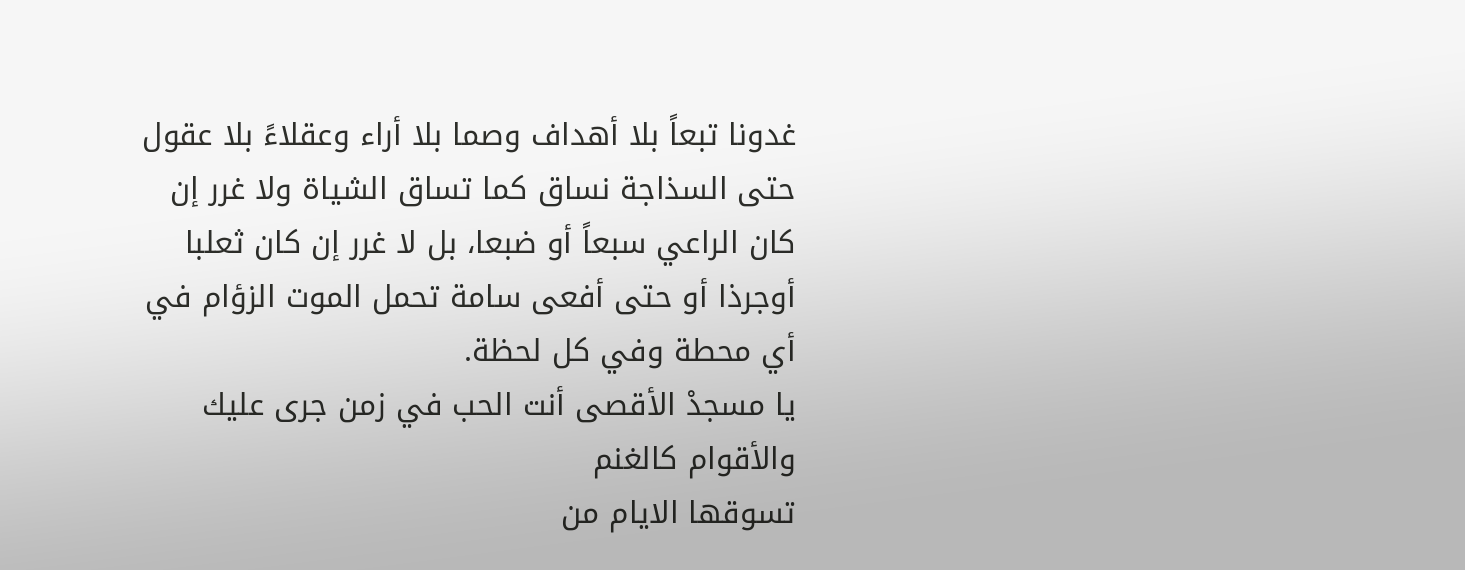غدونا تبعاً بلا أهداف وصما بلا أراء وعقلاءً بلا عقول حتى السذاجة نساق كما تساق الشياة ولا غرر إن كان الراعي سبعاً أو ضبعا، بل لا غرر إن كان ثعلبا أوجرذا أو حتى أفعى سامة تحمل الموت الزؤام في أي محطة وفي كل لحظة.
يا مسجدْ الأقصى أنت الحب في زمن جرى عليك والأقوام كالغنم
تسوقها الايام من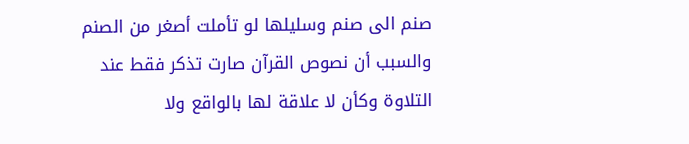صنم الى صنم وسليلها لو تأملت أصغر من الصنم
والسبب أن نصوص القرآن صارت تذكر فقط عند التلاوة وكأن لا علاقة لها بالواقع ولا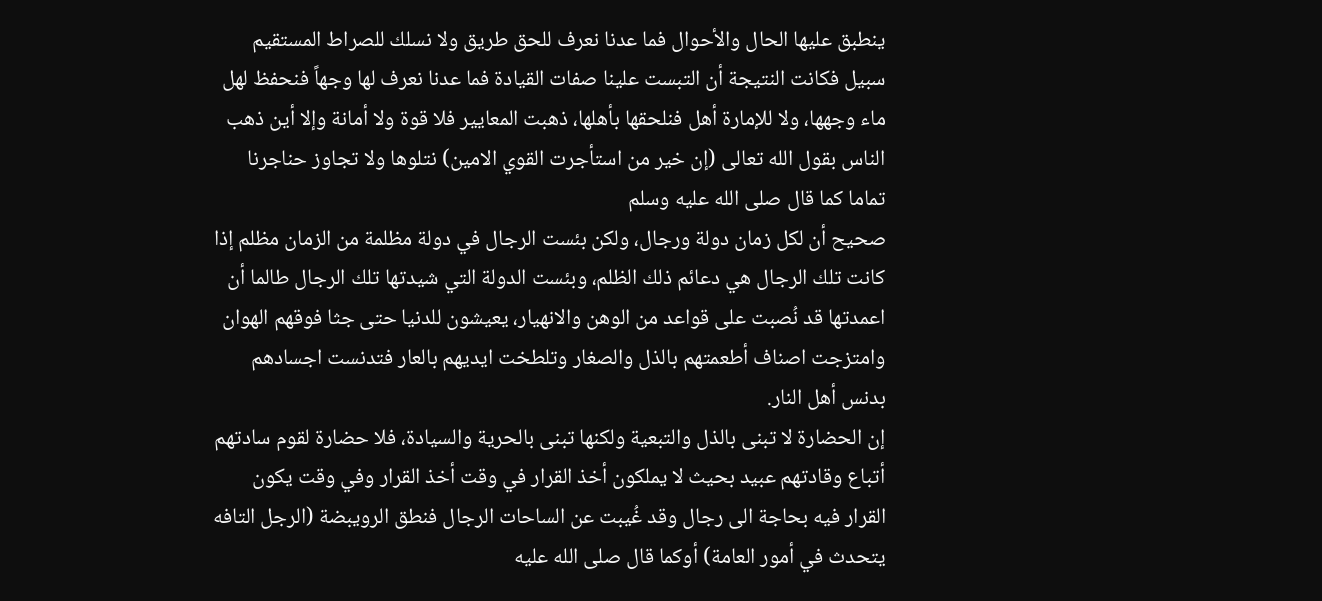ينطبق عليها الحال والأحوال فما عدنا نعرف للحق طريق ولا نسلك للصراط المستقيم سبيل فكانت النتيجة أن التبست علينا صفات القيادة فما عدنا نعرف لها وجهاً فنحفظ لهل ماء وجهها، ولا للإمارة أهل فنلحقها بأهلها، ذهبت المعايير فلا قوة ولا أمانة وإلا أين ذهب الناس بقول الله تعالى (إن خير من استأجرت القوي الامين) نتلوها ولا تجاوز حناجرنا تماما كما قال صلى الله عليه وسلم
صحيح أن لكل زمان دولة ورجال، ولكن بئست الرجال في دولة مظلمة من الزمان مظلم إذا كانت تلك الرجال هي دعائم ذلك الظلم، وبئست الدولة التي شيدتها تلك الرجال طالما أن اعمدتها قد نُصبت على قواعد من الوهن والانهيار، يعيشون للدنيا حتى جثا فوقهم الهوان وامتزجت اصناف أطعمتهم بالذل والصغار وتلطخت ايديهم بالعار فتدنست اجسادهم بدنس أهل النار.
إن الحضارة لا تبنى بالذل والتبعية ولكنها تبنى بالحرية والسيادة، فلا حضارة لقوم سادتهم أتباع وقادتهم عبيد بحيث لا يملكون أخذ القرار في وقت أخذ القرار وفي وقت يكون القرار فيه بحاجة الى رجال وقد غُيبت عن الساحات الرجال فنطق الرويبضة (الرجل التافه يتحدث في أمور العامة) أوكما قال صلى الله عليه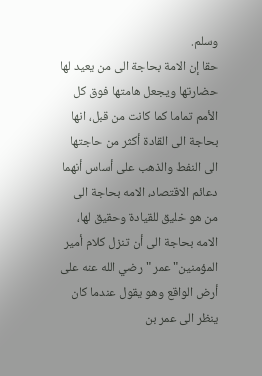وسلم.
حقا إن الامة بحاجة الى من يعيد لها حضارتها ويجعل هامتها فوق كل الأمم تماما كما كانت من قبل، انها بحاجة الى القادة أكثر من حاجتها الى النفط والذهب على أساس أنهما دعائم الاقتصاد، الامه بحاجة الى من هو خليق للقيادة وحقيق لها، الامه بحاجة الى أن تنزل كلام أمير المؤمنين" عمر " رضي الله عنه على أرض الواقع وهو يقول عندما كان ينظر الى عمر بن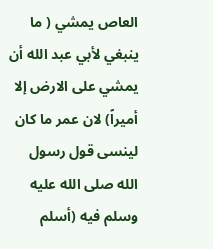العاص يمشي ( ما ينبغي لأبي عبد الله أن يمشي على الارض إلا أميراً) لان عمر ما كان لينسى قول رسول الله صلى الله عليه وسلم فيه (أسلم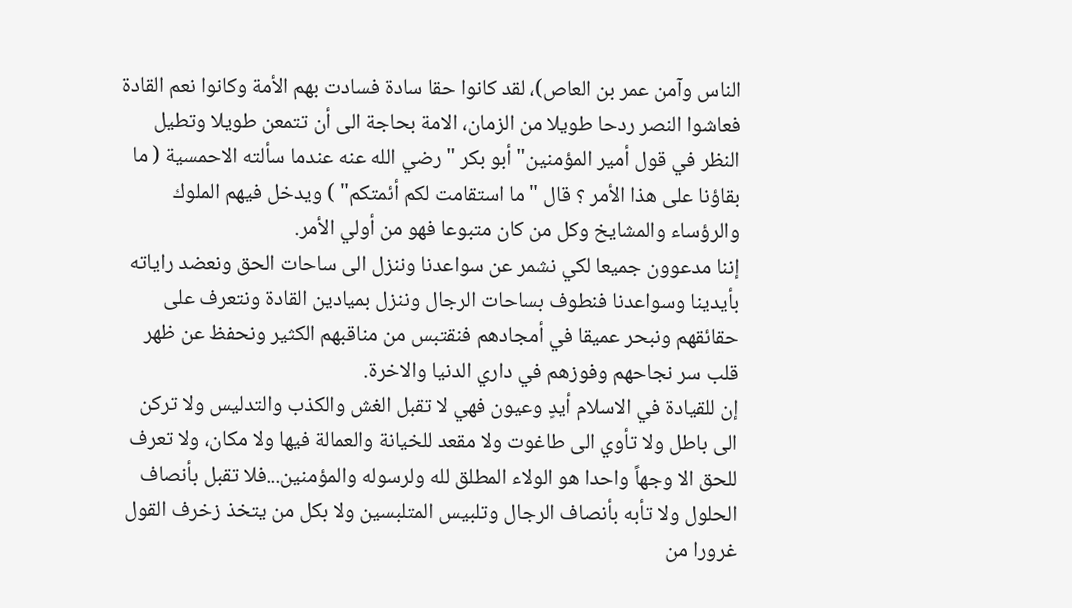الناس وآمن عمر بن العاص)، لقد كانوا حقا سادة فسادت بهم الأمة وكانوا نعم القادة فعاشوا النصر ردحا طويلا من الزمان، الامة بحاجة الى أن تتمعن طويلا وتطيل النظر في قول أمير المؤمنين" أبو بكر " رضي الله عنه عندما سألته الاحمسية ( ما بقاؤنا على هذا الأمر ؟ قال "ما استقامت لكم أئمتكم" ) ويدخل فيهم الملوك والرؤساء والمشايخ وكل من كان متبوعا فهو من أولي الأمر.
إننا مدعوون جميعا لكي نشمر عن سواعدنا وننزل الى ساحات الحق ونعضد راياته بأيدينا وسواعدنا فنطوف بساحات الرجال وننزل بميادين القادة ونتعرف على حقائقهم ونبحر عميقا في أمجادهم فنقتبس من مناقبهم الكثير ونحفظ عن ظهر قلب سر نجاحهم وفوزهم في داري الدنيا والاخرة.
إن للقيادة في الاسلام أيدٍ وعيون فهي لا تقبل الغش والكذب والتدليس ولا تركن الى باطل ولا تأوي الى طاغوت ولا مقعد للخيانة والعمالة فيها ولا مكان، ولا تعرف للحق الا وجهاً واحدا هو الولاء المطلق لله ولرسوله والمؤمنين...فلا تقبل بأنصاف الحلول ولا تأبه بأنصاف الرجال وتلبيس المتلبسين ولا بكل من يتخذ زخرف القول غرورا من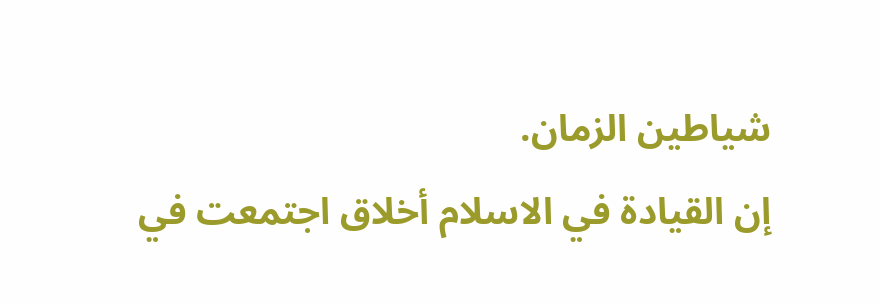شياطين الزمان.
إن القيادة في الاسلام أخلاق اجتمعت في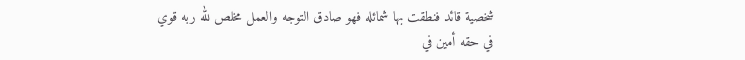شخصية قائد فنطقت بها شمائله فهو صادق التوجه والعمل مخلص لله ربه قوي في حقه أمين في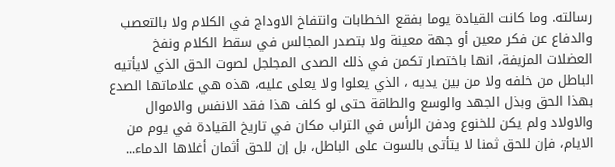رسالته. وما كانت القيادة يوما بفقع الخطابات وانتفاخ الاوداج في الكلام ولا بالتعصب والدفاع عن فكر معين أو جهة معينة ولا بتصدر المجالس في سقط الكلام ونفخ العضلات المزيفة، انها باختصار تكمن في ذلك الصدى المجلجل لصوت الحق الذي لايأتيه الباطل من خلفه ولا من بين يديه ، الذي يعلوا ولا يعلى عليه، هذه هي علاماتها الصدع بهذا الحق وبذل الجهد والوسع والطاقة حتى لو كلف هذا فقد الانفس والاموال والاولاد ولم يكن للخنوع ودفن الرأس في التراب مكان في تاريخ القيادة في يوم من الايام، فإن للحق ثمنا لا يتأتى بالسوت على الباطل، بل إن للحق أثمان أغلاها الدماء...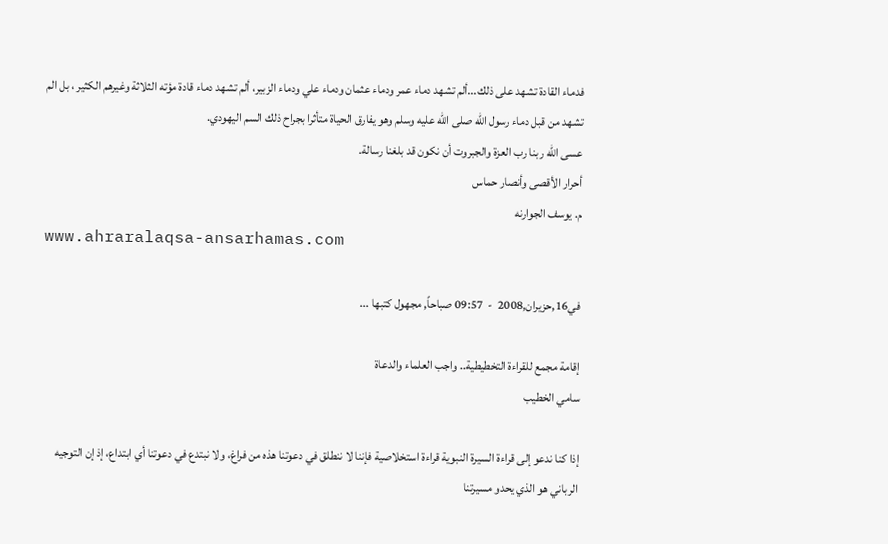فدماء القادة تشهد على ذلك...ألم تشهد دماء عمر ودماء عثمان ودماء علي ودماء الزبير، ألم تشهد دماء قادة مؤته الثلاثة وغيرهم الكثير ، بل الم تشهد من قبل دماء رسول الله صلى الله عليه وسلم وهو يفارق الحياة متأثرا بجراح ذلك السم اليهودي.
عسى الله ربنا رب العزة والجبروت أن نكون قد بلغنا رسالة.
أحرار الأقصى وأنصار حماس
م. يوسف الجوارنه
www.ahraralaqsa-ansarhamas.com

في16,حزيران,2008  -  09:57 صباحاً, مجهول كتبها ...

إقامة مجمع للقراءة التخطيطية.. واجب العلماء والدعاة
سامي الخطيب

إذا كنا ندعو إلى قراءة السيرة النبوية قراءة استخلاصية فإننا لا ننطلق في دعوتنا هذه من فراغ، ولا نبتدع في دعوتنا أي ابتداع، إذ إن التوجيه الرباني هو الذي يحدو مسيرتنا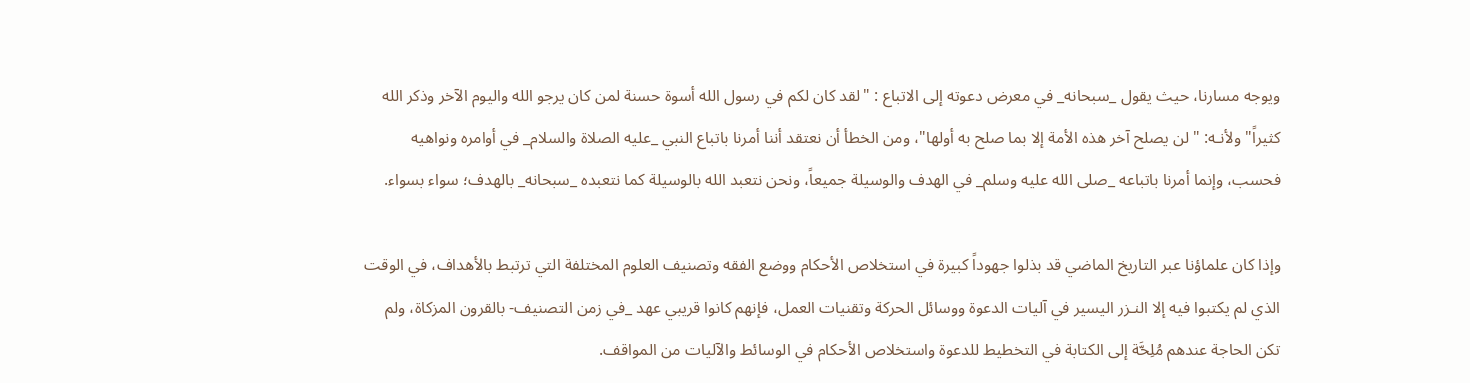ويوجه مسارنا، حيث يقول _سبحانه_ في معرض دعوته إلى الاتباع : "لقد كان لكم في رسول الله أسوة حسنة لمن كان يرجو الله واليوم الآخر وذكر الله كثيراً" ولأنـه: "لن يصلح آخر هذه الأمة إلا بما صلح به أولها"، ومن الخطأ أن نعتقد أننا أمرنا باتباع النبي _عليه الصلاة والسلام_ في أوامره ونواهيه فحسب، وإنما أمرنا باتباعه _صلى الله عليه وسلم_ في الهدف والوسيلة جميعاً، ونحن نتعبد الله بالوسيلة كما نتعبده _سبحانه_ بالهدف؛ سواء بسواء.

وإذا كان علماؤنا عبر التاريخ الماضي قد بذلوا جهوداً كبيرة في استخلاص الأحكام ووضع الفقه وتصنيف العلوم المختلفة التي ترتبط بالأهداف، في الوقت الذي لم يكتبوا فيه إلا النـزر اليسير في آليات الدعوة ووسائل الحركة وتقنيات العمل، فإنهم كانوا قريبي عهد _في زمن التصنيف- بالقرون المزكاة، ولم تكن الحاجة عندهم مُلِحَّة إلى الكتابة في التخطيط للدعوة واستخلاص الأحكام في الوسائط والآليات من المواقف.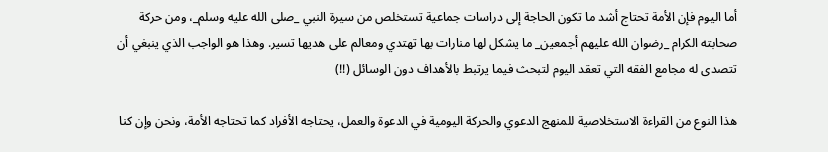أما اليوم فإن الأمة تحتاج أشد ما تكون الحاجة إلى دراسات جماعية تستخلص من سيرة النبي _صلى الله عليه وسلم_، ومن حركة صحابته الكرام _رضوان الله عليهم أجمعين_ ما يشكل لها منارات بها تهتدي ومعالم على هديها تسير. وهذا هو الواجب الذي ينبغي أن تتصدى له مجامع الفقه التي تعقد اليوم لتبحث فيما يرتبط بالأهداف دون الوسائل (!!)

هذا النوع من القراءة الاستخلاصية للمنهج الدعوي والحركة اليومية في الدعوة والعمل، يحتاجه الأفراد كما تحتاجه الأمة، ونحن وإن كنا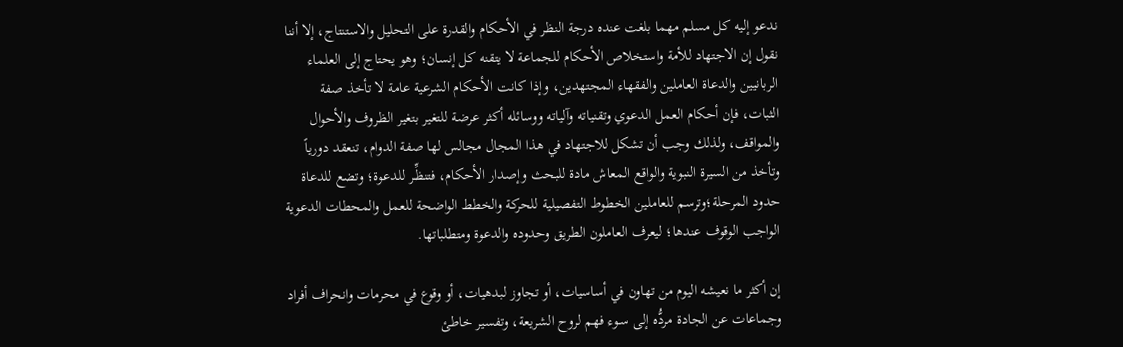ندعو إليه كل مسلم مهما بلغت عنده درجة النظر في الأحكام والقدرة على التحليل والاستنتاج، إلا أننا نقول إن الاجتهاد للأمة واستخلاص الأحكام للجماعة لا يتقنه كل إنسان؛ وهو يحتاج إلى العلماء الربانيين والدعاة العاملين والفقهاء المجتهدين، وإذا كانت الأحكام الشرعية عامة لا تأخذ صفة الثبات، فإن أحكام العمل الدعوي وتقنياته وآلياته ووسائله أكثر عرضة للتغير بتغير الظروف والأحوال والمواقف، ولذلك وجب أن تشكل للاجتهاد في هذا المجال مجالس لها صفة الدوام، تنعقد دورياً وتأخذ من السيرة النبوية والواقع المعاش مادة للبحث وإصدار الأحكام، فتنظِّـر للدعوة؛ وتضع للدعاة حدود المرحلة؛وترسم للعاملين الخطوط التفصيلية للحركة والخطط الواضحة للعمل والمحطات الدعوية الواجب الوقوف عندها؛ ليعرف العاملون الطريق وحدوده والدعوة ومتطلباتها.

إن أكثر ما نعيشه اليوم من تهاون في أساسيات، أو تجاوز لبدهيات، أو وقوع في محرمات وانحراف أفراد وجماعات عن الجادة مردُّه إلى سـوء فهم لروح الشريعة، وتفسير خاطئ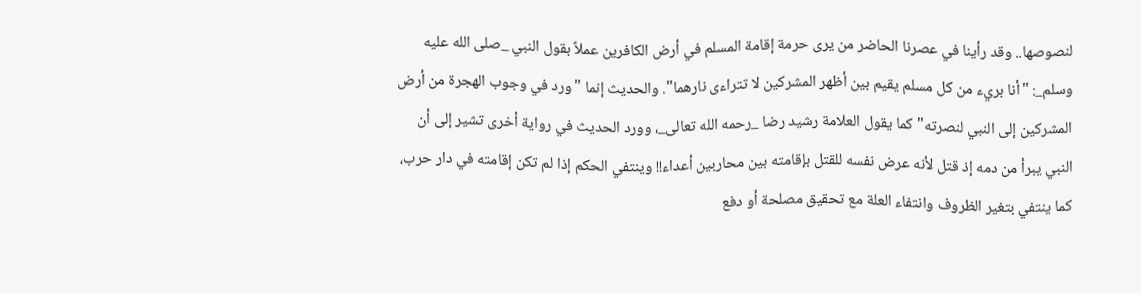لنصوصها.. وقد رأينا في عصرنا الحاضر من يرى حرمة إقامة المسلم في أرض الكافرين عملاً بقول النبي _صلى الله عليه وسلم_: "أنا بريء من كل مسلم يقيم بين أظهر المشركين لا تتراءى نارهما". والحديث إنما "ورد في وجوب الهجرة من أرض المشركين إلى النبي لنصرته" كما يقول العلامة رشيد رضا _رحمه الله تعالى_، وورد الحديث في رواية أخرى تشير إلى أن النبي يبرأ من دمه إذ قتل لأنه عرض نفسه للقتل بإقامته بين محاربين أعداء!! وينتفي الحكم إذا لم تكن إقامته في دار حرب، كما ينتفي بتغير الظروف وانتفاء العلة مع تحقيق مصلحة أو دفع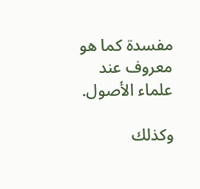مفسدة كما هو معروف عند علماء الأصول.

وكذلك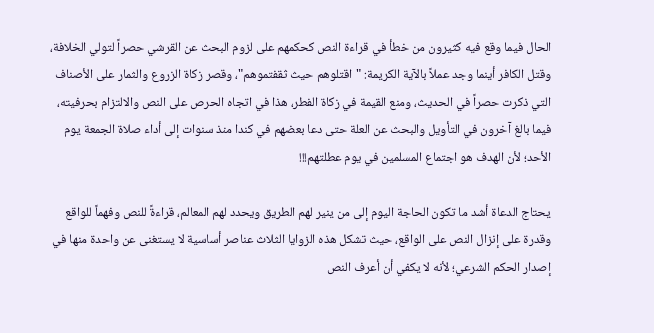الحال فيما وقع فيه كثيرون من خطأ في قراءة النص كحكمهم على لزوم البحث عن القرشي حصراً لتولي الخلافة، وقتل الكافر أينما وجد عملاً بالآية الكريمة: "اقتلوهم حيث ثقفتموهم"، وقصر زكاة الزروع والثمار على الأصناف التي ذكرت حصراً في الحديث، ومنع القيمة في زكاة الفطر، هذا في اتجاه الحرص على النص والالتزام بحرفيته، فيما بالغ آخرون في التأويل والبحث عن العلة حتى دعا بعضهم في كندا منذ سنوات إلى أداء صلاة الجمعة يوم الأحد؛ لأن الهدف هو اجتماع المسلمين في يوم عطلتهم!!!

يحتاج الدعاة أشد ما تكون الحاجة اليوم إلى من ينير لهم الطريق ويحدد لهم المعالم، قراءةً للنص وفهماً للواقع وقدرة على إنزال النص على الواقع، حيث تشكل هذه الزوايا الثلاث عناصر أساسية لا يستغنى عن واحدة منها في إصدار الحكم الشرعي؛ لأنه لا يكفي أن أعرف النص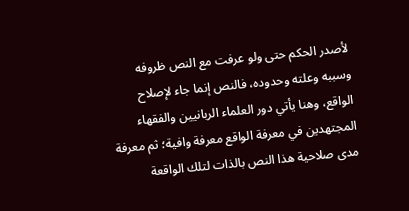لأصدر الحكم حتى ولو عرفت مع النص ظروفه وسببه وعلته وحدوده، فالنص إنما جاء لإصلاح الواقع، وهنا يأتي دور العلماء الربانيين والفقهاء المجتهدين في معرفة الواقع معرفة وافية؛ ثم معرفة مدى صلاحية هذا النص بالذات لتلك الواقعة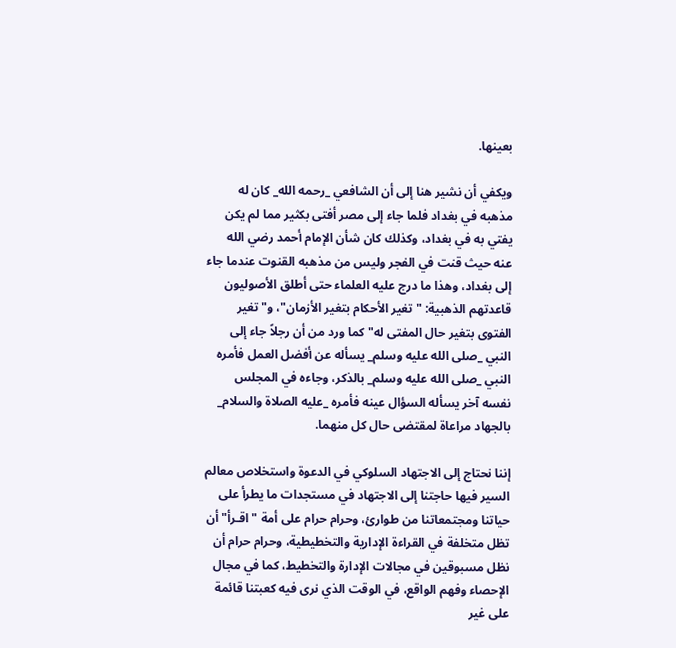بعينها.

ويكفي أن نشير هنا إلى أن الشافعي _رحمه الله_ كان له مذهبه في بغداد فلما جاء إلى مصر أفتى بكثير مما لم يكن يفتي به في بغداد، وكذلك كان شأن الإمام أحمد رضي الله عنه حيث قنت في الفجر وليس من مذهبه القنوت عندما جاء إلى بغداد، وهذا ما درج عليه العلماء حتى أطلق الأصوليون قاعدتهم الذهبية: " تغير الأحكام بتغير الأزمان"، و"تغير الفتوى بتغير حال المفتى له" كما ورد من أن رجلاً جاء إلى النبي _صلى الله عليه وسلم_ يسأله عن أفضل العمل فأمره النبي _صلى الله عليه وسلم_ بالذكر، وجاءه في المجلس نفسه آخر يسأله السؤال عينه فأمره _عليه الصلاة والسلام_ بالجهاد مراعاة لمقتضى حال كل منهما.

إننا نحتاج إلى الاجتهاد السلوكي في الدعوة واستخلاص معالم السير فيها حاجتنا إلى الاجتهاد في مستجدات ما يطرأ على حياتنا ومجتمعاتنا من طوارئ، وحرام حرام على أمة "اقـرأ" أن تظل متخلفة في القراءة الإدارية والتخطيطية، وحرام حرام أن نظل مسبوقين في مجالات الإدارة والتخطيط، كما في مجال الإحصاء وفهم الواقع، في الوقت الذي نرى فيه كعبتنا قائمة على غير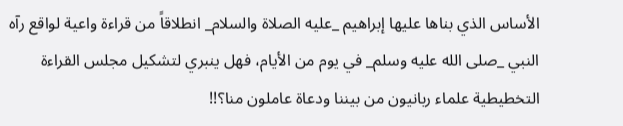الأساس الذي بناها عليها إبراهيم _عليه الصلاة والسلام_ انطلاقاً من قراءة واعية لواقع رآه النبي _صلى الله عليه وسلم_ في يوم من الأيام، فهل ينبري لتشكيل مجلس القراءة التخطيطية علماء ربانيون من بيننا ودعاة عاملون منا؟!!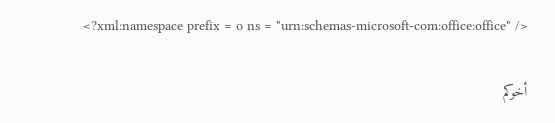<?xml:namespace prefix = o ns = "urn:schemas-microsoft-com:office:office" />

أخوكم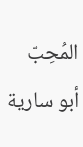المُحِبّ أبو سارية